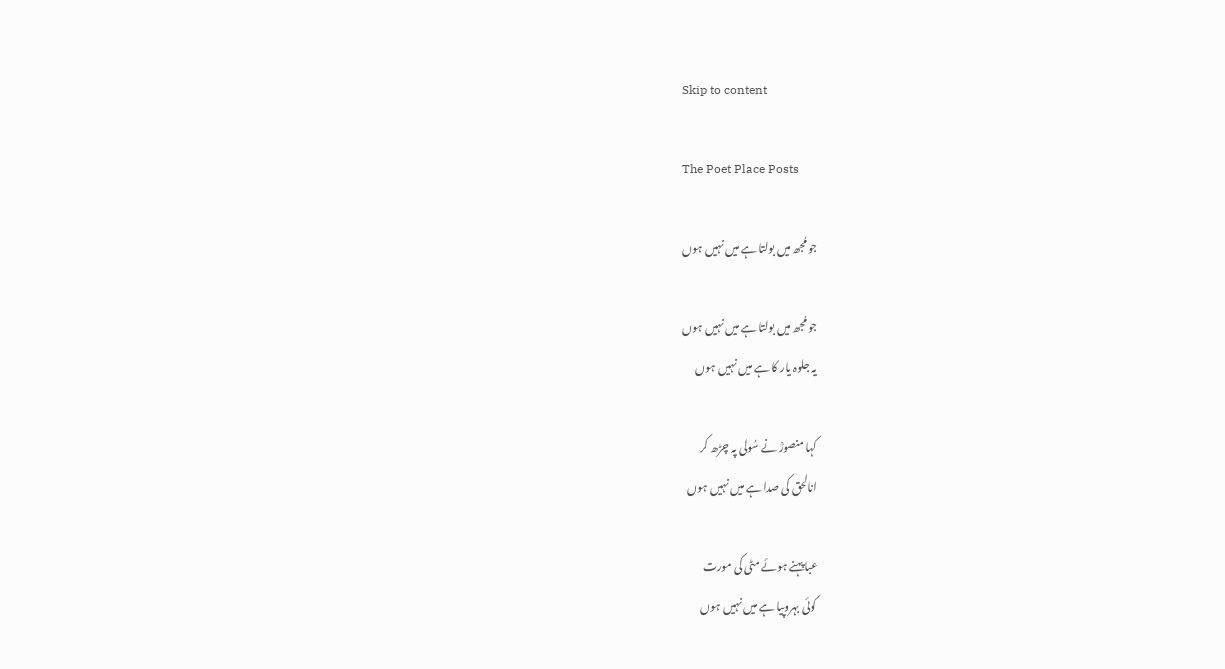Skip to content

The Poet Place Posts

جو مُجھ میں بولتا ہے میں نہیں ہوں

جو مُجھ میں بولتا ہے میں نہیں ہوں
یہ جلوہ یار کا ہے میں نہیں ہوں

کہا منصورؒ نے سُولی پہ چڑھ کر
انالحق کی صدا ہے میں نہیں ہوں

عبا پہنے ہوئے مٹی کی مورت
کوئی بہروپیا ہے میں نہیں ہوں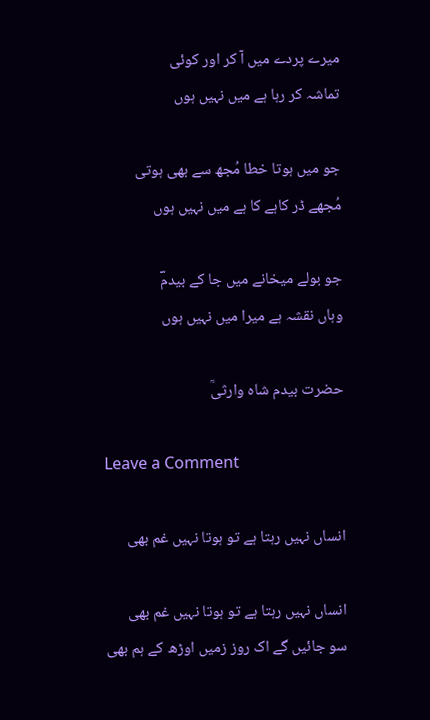میرے پردے میں آ کر اور کوئی
تماشہ کر رہا ہے میں نہیں ہوں

جو میں ہوتا خطا مُجھ سے بھی ہوتی
مُجھے ڈر کاہے کا ہے میں نہیں ہوں

جو بولے میخانے میں جا کے بیدمؔ
وہاں نقشہ ہے میرا میں نہیں ہوں

حضرت بیدم شاہ وارثیؒ

Leave a Comment

انساں نہیں رہتا ہے تو ہوتا نہیں غم بھی

انساں نہیں رہتا ہے تو ہوتا نہیں غم بھی
سو جائیں گے اک روز زمیں اوڑھ کے ہم بھی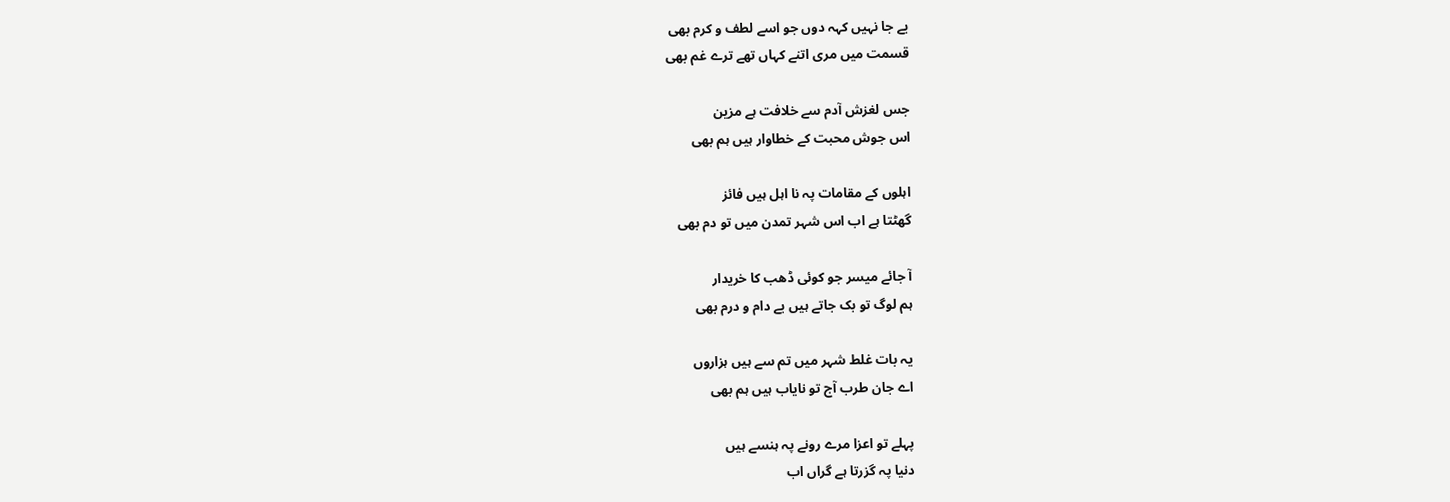بے جا نہیں کہہ دوں جو اسے لطف و کرم بھی
قسمت میں مری اتنے کہاں تھے ترے غم بھی

جس لغزش آدم سے خلافت ہے مزین
اس جوش محبت کے خطاوار ہیں ہم بھی

اہلوں کے مقامات پہ نا اہل ہیں فائز
گھٹتا ہے اب اس شہر تمدن میں تو دم بھی

آ جائے میسر جو کوئی ڈھب کا خریدار
ہم لوگ تو بک جاتے ہیں بے دام و درم بھی

یہ بات غلط شہر میں تم سے ہیں ہزاروں
اے جان طرب آج تو نایاب ہیں ہم بھی

پہلے تو اعزا مرے رونے پہ ہنسے ہیں
دنیا پہ گزرتا ہے گراں اب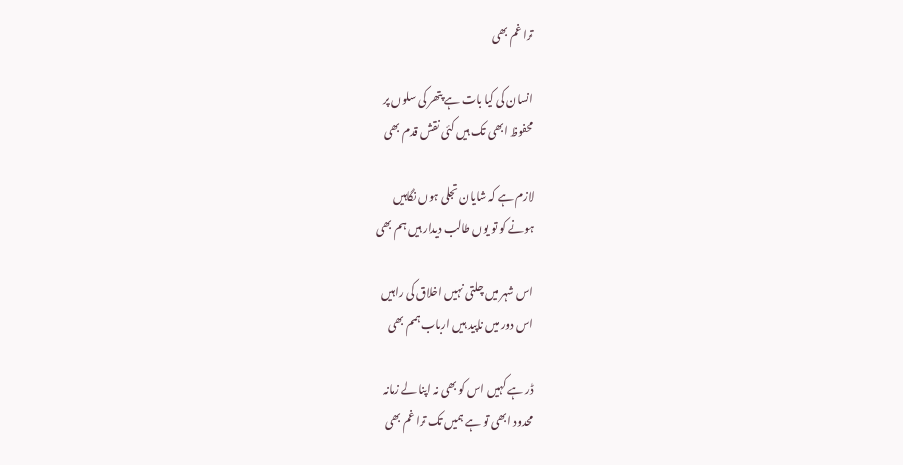ترا غم بھی

انسان کی کیا بات ہے پتھر کی سلوں پر
محفوظ ابھی تک ہیں کئی نقش قدم بھی

لازم ہے کہ شایان تجلی ہوں نگاہیں
ہونے کو تو یوں طالب دیدار ہیں ہم بھی

اس شہر میں چلتی نہیں اخلاق کی راہیں
اس دور میں ناپید ہیں ارباب ہمم بھی

ڈر ہے کہیں اس کو بھی نہ اپنا لے زمانہ
محدود ابھی تو ہے ہمیں تک ترا غم بھی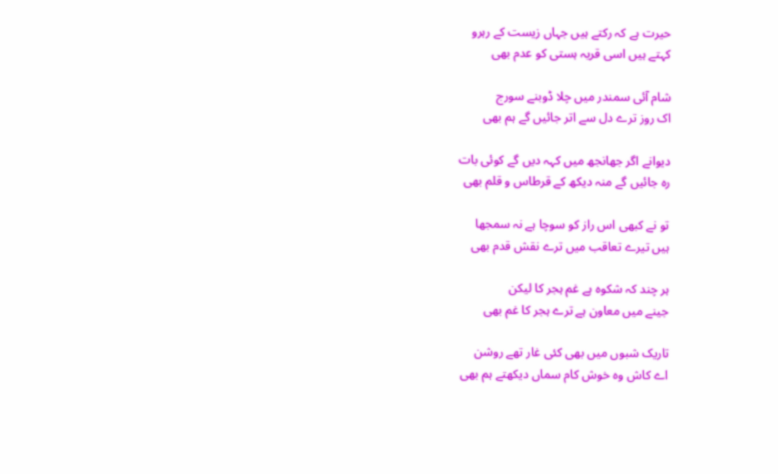حیرت ہے کہ رکتے ہیں جہاں زیست کے رہرو
کہتے ہیں اسی قریہ ہستی کو عدم بھی

شام آئی سمندر میں چلا ڈوبنے سورج
اک روز ترے دل سے اتر جائیں گے ہم بھی

دیوانے اگر جھانجھ میں کہہ دیں گے کوئی بات
رہ جائیں گے منہ دیکھ کے قرطاس و قلم بھی

تو نے کبھی اس راز کو سوچا ہے نہ سمجھا
ہیں تیرے تعاقب میں ترے نقش قدم بھی

ہر چند کہ شکوہ ہے غم ہجر کا لیکن
جینے میں معاون ہے ترے ہجر کا غم بھی

تاریک شبوں میں بھی کئی غار تھے روشن
اے کاش وہ خوش کام سماں دیکھتے ہم بھی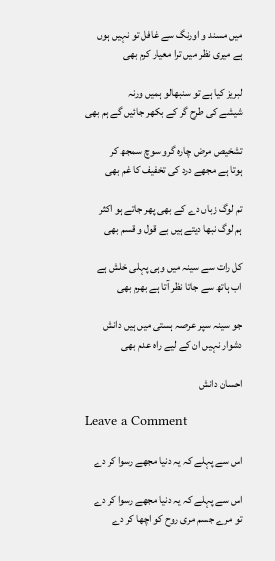میں مسند و اورنگ سے غافل تو نہیں ہوں
ہے میری نظر میں ترا معیار کرم بھی

لبریز کیا ہے تو سنبھالو ہمیں ورنہ
شیشے کی طرح گر کے بکھر جائیں گے ہم بھی

تشخیص مرض چارہ گرو سوچ سمجھ کر
ہوتا ہے مجھے درد کی تخفیف کا غم بھی

تم لوگ زباں دے کے بھی پھر جاتے ہو اکثر
ہم لوگ نبھا دیتے ہیں بے قول و قسم بھی

کل رات سے سینہ میں وہی پہلی خلش ہے
اب ہاتھ سے جاتا نظر آتا ہے بھرم بھی

جو سینہ سپر عرصہ ہستی میں ہیں دانش
دشوار نہیں ان کے لیے راہ عدم بھی

احسان دانش

Leave a Comment

اس سے پہلے کہ یہ دنیا مجھے رسوا کر دے

اس سے پہلے کہ یہ دنیا مجھے رسوا کر دے
تو مرے جسم مری روح کو اچھا کر دے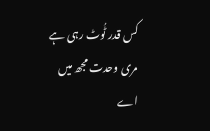کس قدر ٹُوٹ رہی ہے مری وحدت مجھ میں
اے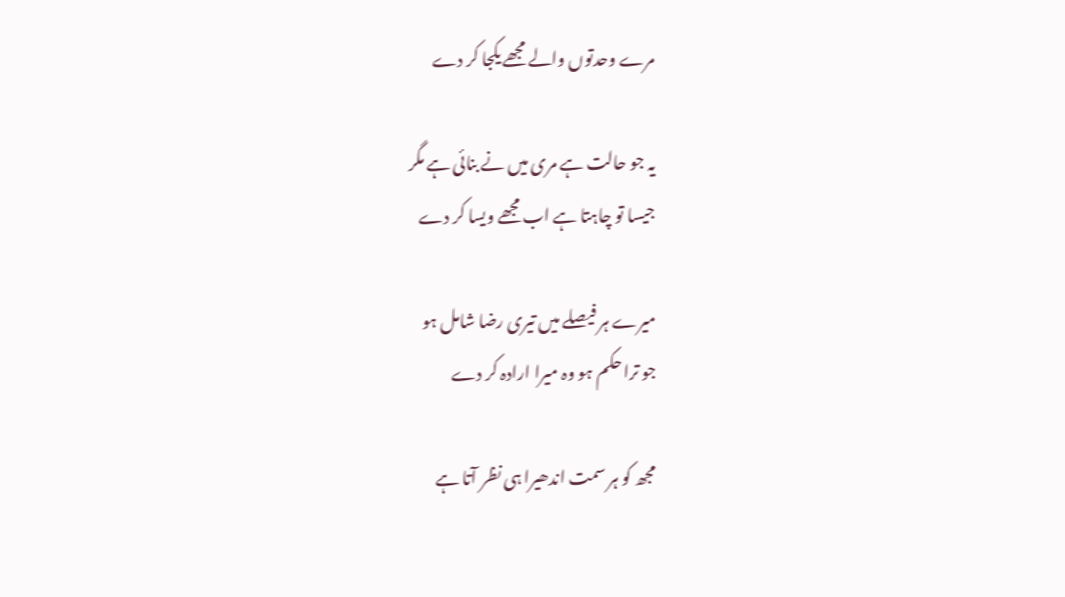مرے وحدتوں والے مجھے یکجا کر دے

یہ جو حالت ہے مری میں نے بنائی ہے مگر
جیسا تو چاہتا ہے اب مجھے ویسا کر دے

میرے ہر فیصلے میں تیری رضا شامل ہو
جو ترا حکم ہو وہ میرا ارادہ کر دے

مجھ کو ہر سمت اندھیرا ہی نظر آتا ہے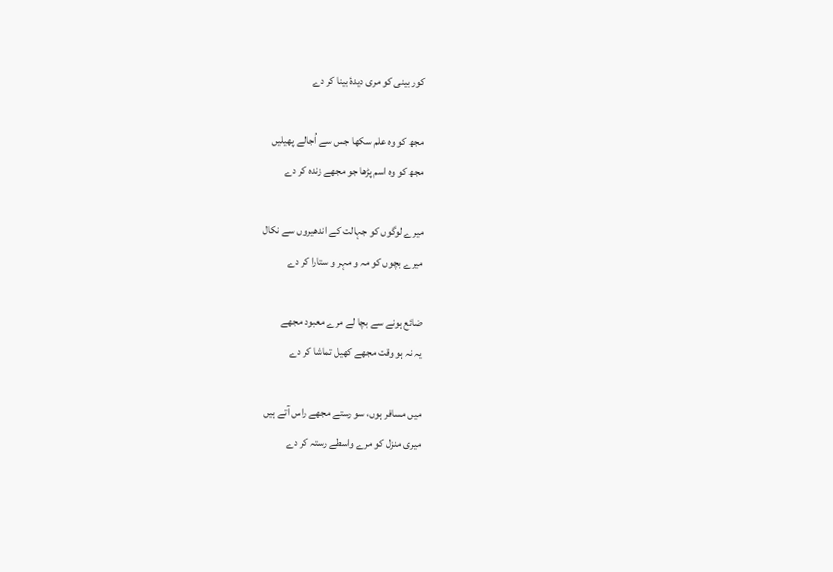کور بینی کو مری دیدۂ بینا کر دے

مجھ کو وہ علم سکھا جس سے اُجالے پھیلیں
مجھ کو وہ اسم پڑھا جو مجھے زندہ کر دے

میرے لوگوں کو جہالت کے اندھیروں سے نکال
میرے بچوں کو مہ و مہر و ستارا کر دے

ضائع ہونے سے بچا لے مرے معبود مجھے
یہ نہ ہو وقت مجھے کھیل تماشا کر دے

میں مسافر ہوں، سو رستے مجھے راس آتے ہیں
میری منزل کو مرے واسطے رستہ کر دے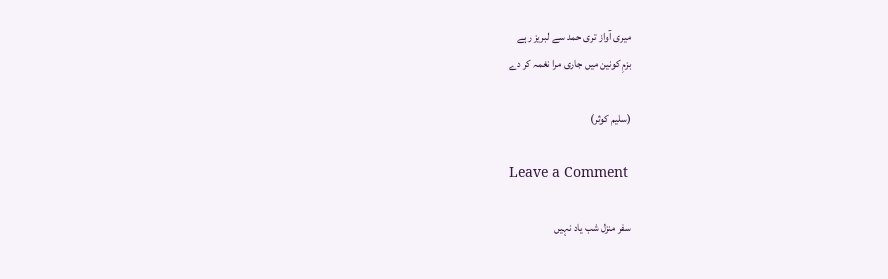میری آواز تری حمد سے لبریز رہے
بزمِ کونین میں جاری مرا نغمہ کر دے

(سلیم کوثر)

Leave a Comment

سفر منزل شب یاد نہیں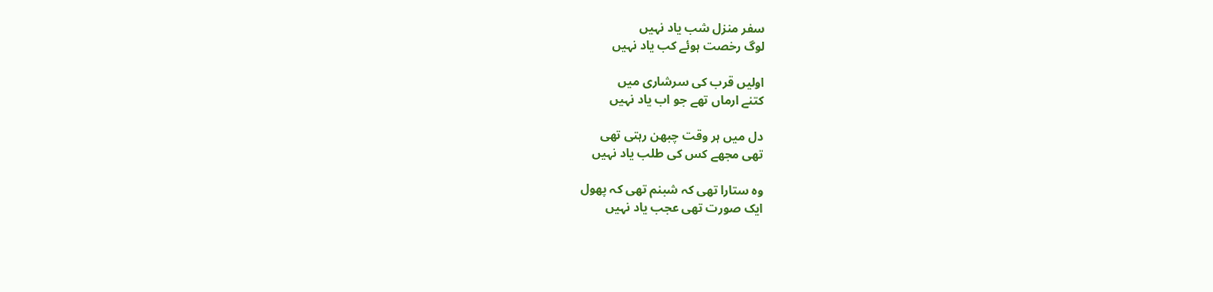سفر منزل شب یاد نہیں
لوگ رخصت ہوئے کب یاد نہیں

اولیں قرب کی سرشاری میں
کتنے ارماں تھے جو اب یاد نہیں

دل میں ہر وقت چبھن رہتی تھی
تھی مجھے کس کی طلب یاد نہیں

وہ ستارا تھی کہ شبنم تھی کہ پھول
ایک صورت تھی عجب یاد نہیں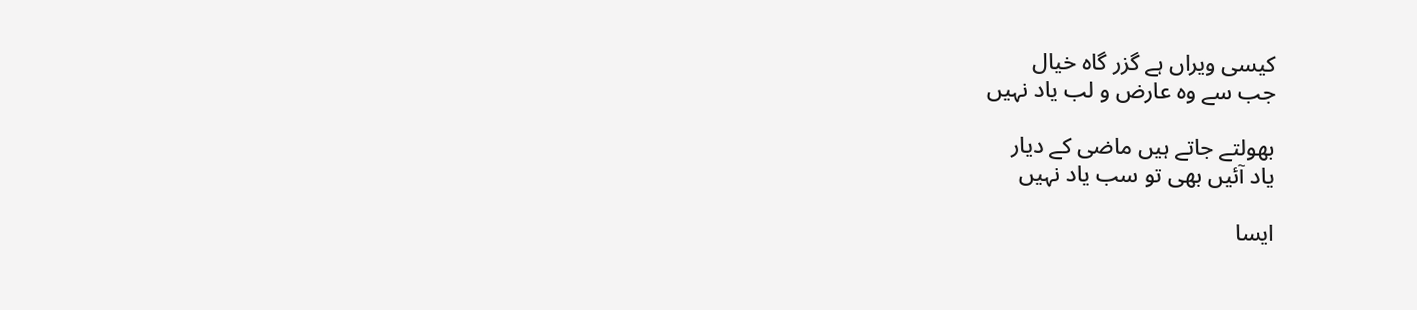کیسی ویراں ہے گزر گاہ خیال
جب سے وہ عارض و لب یاد نہیں

بھولتے جاتے ہیں ماضی کے دیار
یاد آئیں بھی تو سب یاد نہیں

ایسا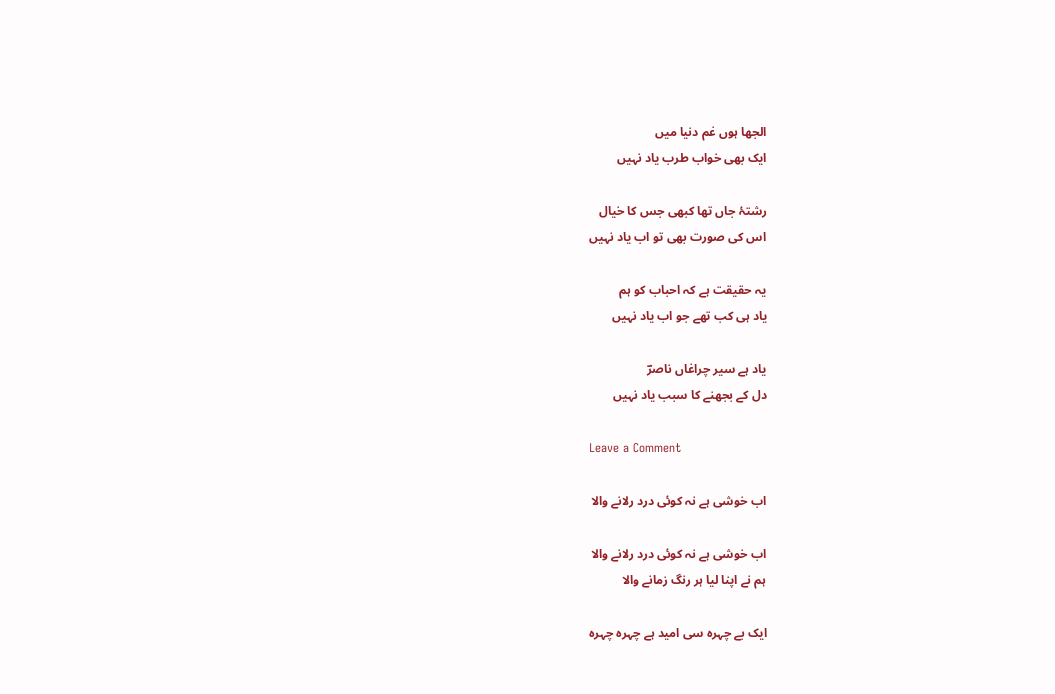الجھا ہوں غم دنیا میں
ایک بھی خواب طرب یاد نہیں

رشتۂ جاں تھا کبھی جس کا خیال
اس کی صورت بھی تو اب یاد نہیں

یہ حقیقت ہے کہ احباب کو ہم
یاد ہی کب تھے جو اب یاد نہیں

یاد ہے سیر چراغاں ناصرؔ
دل کے بجھنے کا سبب یاد نہیں

Leave a Comment

اب خوشی ہے نہ کوئی درد رلانے والا

اب خوشی ہے نہ کوئی درد رلانے والا
ہم نے اپنا لیا ہر رنگ زمانے والا

ایک بے چہرہ سی امید ہے چہرہ چہرہ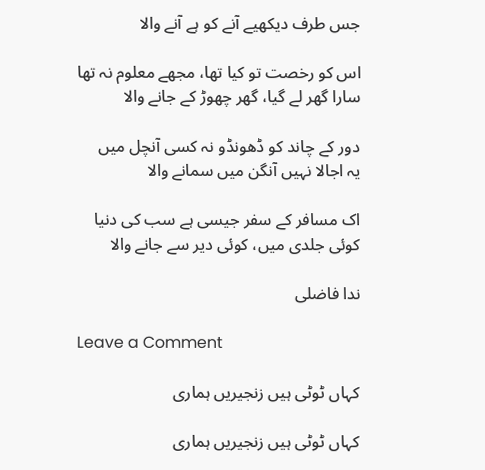جس طرف دیکھیے آنے کو ہے آنے والا

اس کو رخصت تو کیا تھا، مجھے معلوم نہ تھا
سارا گھر لے گیا، گھر چھوڑ کے جانے والا

دور کے چاند کو ڈھونڈو نہ کسی آنچل میں
یہ اجالا نہیں آنگن میں سمانے والا

اک مسافر کے سفر جیسی ہے سب کی دنیا
کوئی جلدی میں، کوئی دیر سے جانے والا

ندا فاضلی

Leave a Comment

کہاں ٹوٹی ہیں زنجیریں ہماری

کہاں ٹوٹی ہیں زنجیریں ہماری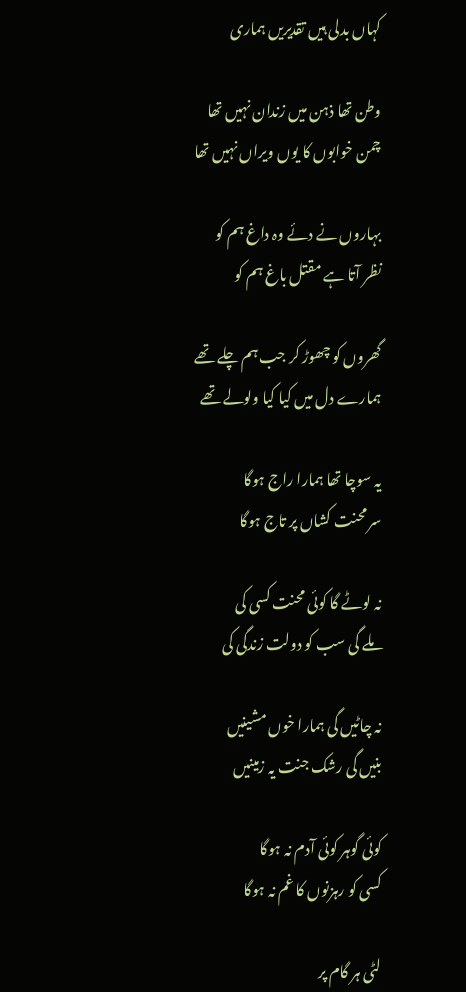کہاں بدلی ہیں تقدیریں ہماری

وطن تھا ذہن میں زندان نہیں تھا
چمن خوابوں کا یوں ویراں نہیں تھا

بہاروں نے دئے وہ داغ ہم کو
نظر آتا ہے مقتل باغ ہم کو

گھروں کو چھوڑ کر جب ہم چلے تھے
ہمارے دل میں کیا کیا ولولے تھے

یہ سوچا تھا ہمارا راج ہوگا
سر محنت کشاں پر تاج ہوگا

نہ لوٹے گا کوئی محنت کسی کی
ملے گی سب کو دولت زندگی کی

نہ چاٹیں گی ہمارا خوں مشینیں
بنیں گی رشک جنت یہ زمینیں

کوئی گوہر کوئی آدم نہ ہوگا
کسی کو رہزنوں کا غم نہ ہوگا

لٹی ہر گام پر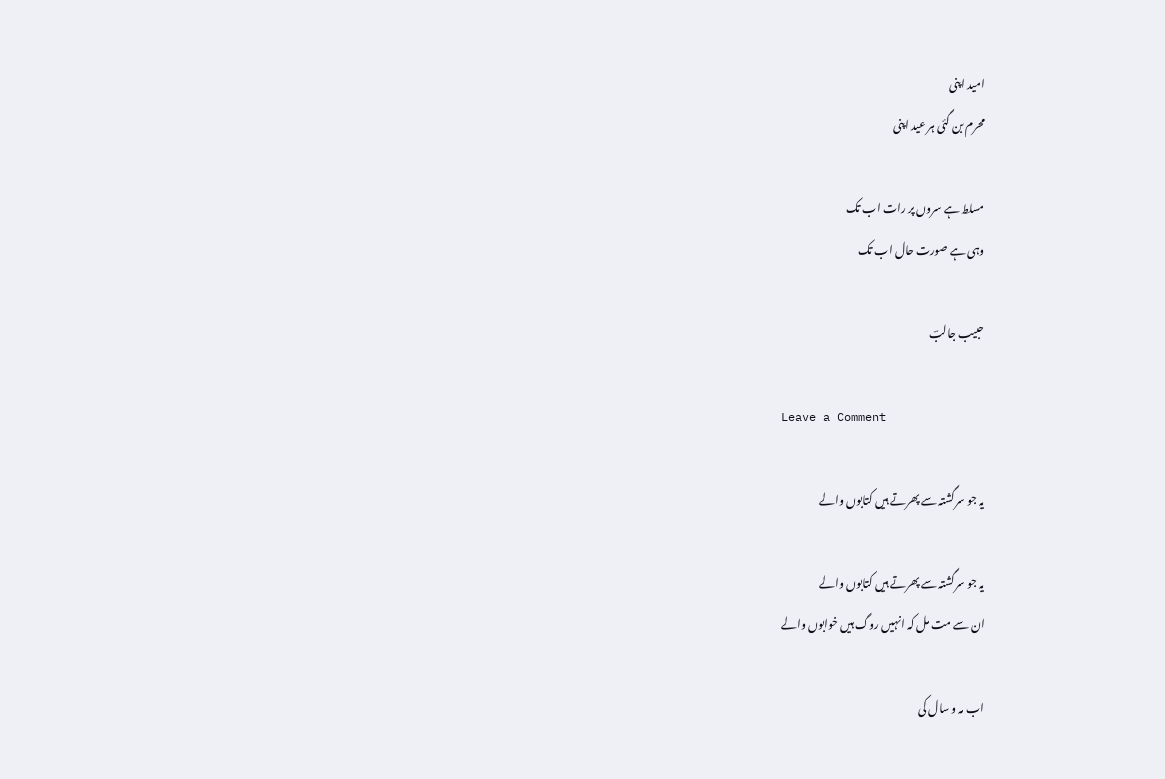امید اپنی
محرم بن گئی ہر عید اپنی

مسلط ہے سروں پر رات اب تک
وہی ہے صورت حال اب تک

حبیب جالبؔ

Leave a Comment

یہ جو سرگشتہ سے پھرتے ہیں کتابوں والے

یہ جو سرگشتہ سے پھرتے ہیں کتابوں والے
ان سے مت مل کہ انہیں روگ ہیں خوابوں والے

اب مہ و سال کی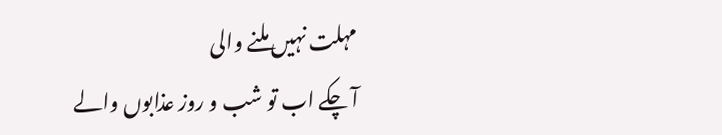مہلت نہیں ملنے والی
آ چکے اب تو شب و روز عذابوں والے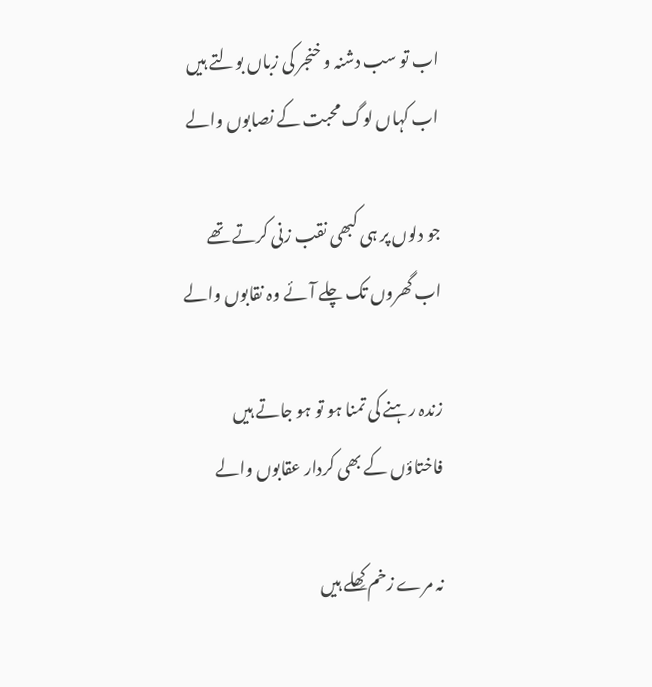اب تو سب دشنہ و خنجر کی زباں بولتے ہیں
اب کہاں لوگ محبت کے نصابوں والے

جو دلوں پر ہی کبھی نقب زنی کرتے تھے
اب گھروں تک چلے آئے وہ نقابوں والے

زندہ رہنے کی تمنا ہو تو ہو جاتے ہیں
فاختاؤں کے بھی کردار عقابوں والے

نہ مرے زخم کِھلے ہیں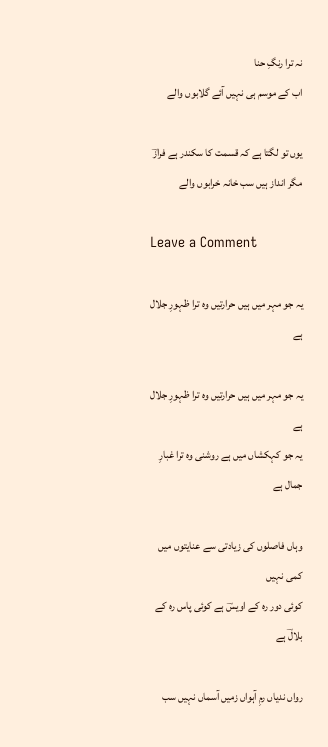نہ ترا رنگِ حنا
اب کے موسم ہی نہیں آئے گلابوں والے

یوں تو لگتا ہے کہ قسمت کا سکندر ہے فرازؔ
مگر انداز ہیں سب خانہ خرابوں والے

Leave a Comment

یہ جو مہر میں ہیں حرارتیں وہ ترا ظہورِ جلال ہے

یہ جو مہر میں ہیں حرارتیں وہ ترا ظہورِ جلال ہے
یہ جو کہکشاں میں ہے روشنی وہ ترا غبارِ جمال ہے

وہاں فاصلوں کی زیادتی سے عنایتوں میں کمی نہیں
کوئی دور رہ کے اویسؔ ہے کوئی پاس رہ کے بلالؔ ہے

رواں ندیاں رمِ آہواں زمیں آسماں نہیں سب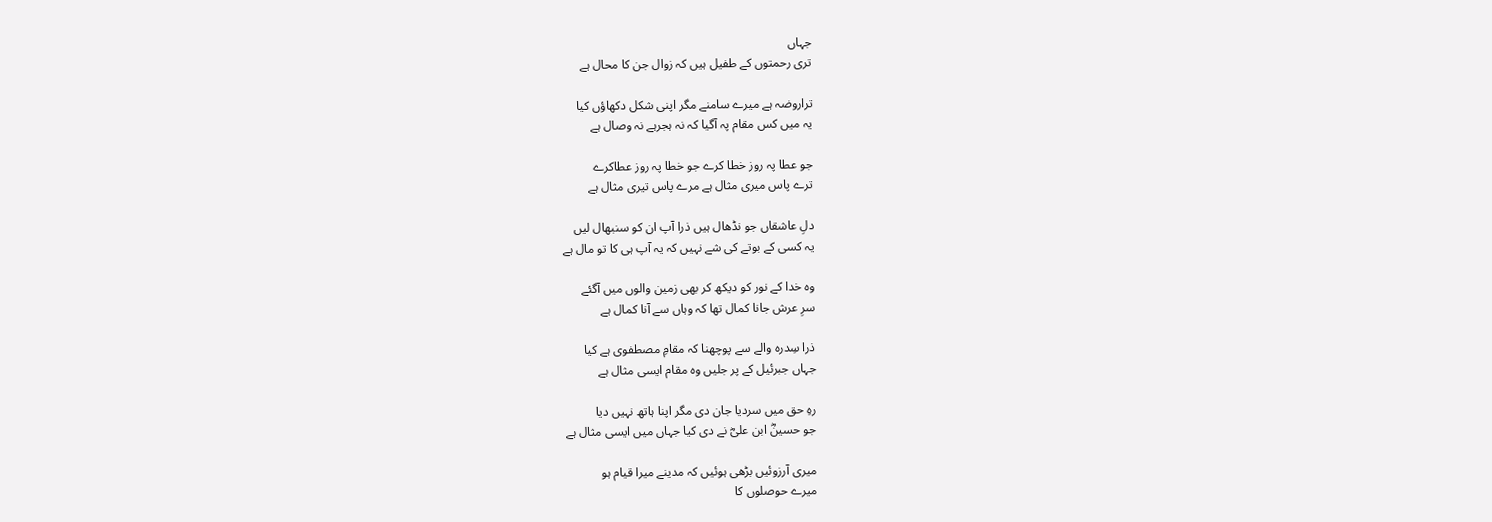جہاں
تری رحمتوں کے طفیل ہیں کہ زوال جن کا محال ہے

تراروضہ ہے میرے سامنے مگر اپنی شکل دکھاؤں کیا
یہ میں کس مقام پہ آگیا کہ نہ ہجرہے نہ وصال ہے

جو عطا پہ روز خطا کرے جو خطا پہ روز عطاکرے
ترے پاس میری مثال ہے مرے پاس تیری مثال ہے

دلِ عاشقاں جو نڈھال ہیں ذرا آپ ان کو سنبھال لیں
یہ کسی کے بوتے کی شے نہیں کہ یہ آپ ہی کا تو مال ہے

وہ خدا کے نور کو دیکھ کر بھی زمین والوں میں آگئے
سرِ عرش جانا کمال تھا کہ وہاں سے آنا کمال ہے

ذرا سِدرہ والے سے پوچھنا کہ مقامِ مصطفوی ہے کیا
جہاں جبرئیل کے پر جلیں وہ مقام ایسی مثال ہے

رہِ حق میں سردیا جان دی مگر اپنا ہاتھ نہیں دیا
جو حسینؓ ابن علیؓ نے دی کیا جہاں میں ایسی مثال ہے

میری آرزوئیں بڑھی ہوئیں کہ مدینے میرا قیام ہو
میرے حوصلوں کا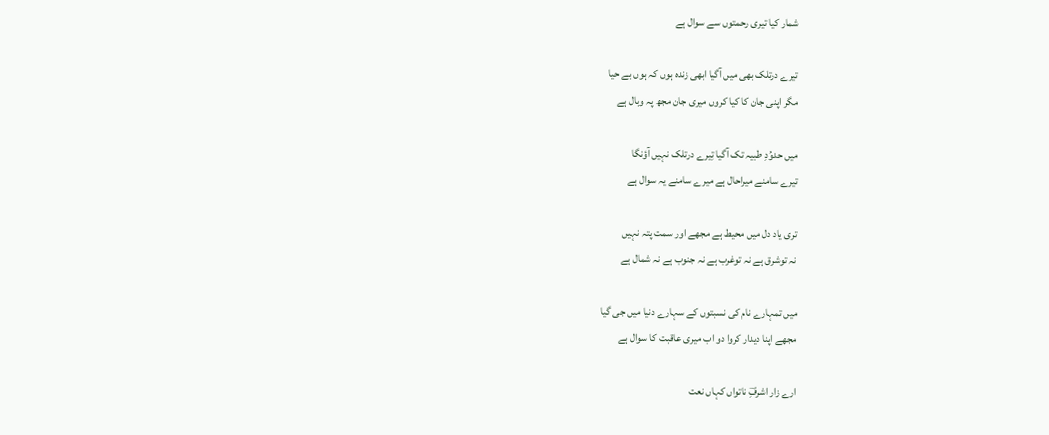شمار کیا تیری رحمتوں سے سوال ہے

تیرے درتلک بھی میں آگیا ابھی زندہ ہوں کہ ہوں بے حیا
مگر اپنی جان کا کیا کروں میری جان مجھ پہ وبال ہے

میں حدوُدِ طبیہ تک آگیا تِیرے درتلک نہیں آؤنگا
تیرے سامنے میراحال ہے میرے سامنے یہ سوال ہے

تری یاد دل میں محیط ہے مجھے اور سمت پتہ نہیں
نہ توشرق ہے نہ توغرب ہے نہ جنوب ہے نہ شمال ہے

میں تمہارے نام کی نسبتوں کے سہارے دنیا میں جی گیا
مجھے اپنا دیدار کروا دو اب میری عاقبت کا سوال ہے

ارے زار اشرفِؔ ناتواں کہاں نعت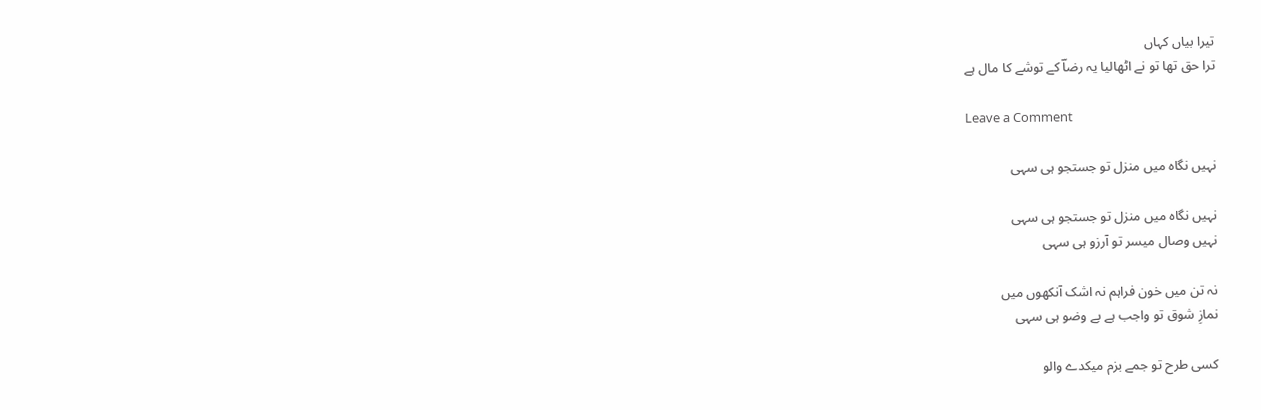تیرا بیاں کہاں
ترا حق تھا تو نے اٹھالیا یہ رضاؔ کے توشے کا مال ہے

Leave a Comment

نہیں نگاہ میں منزل تو جستجو ہی سہی

نہیں نگاہ میں منزل تو جستجو ہی سہی
نہیں وصال میسر تو آرزو ہی سہی

نہ تن میں‌ خون فراہم نہ اشک آنکھوں میں
نمازِ شوق تو واجب ہے بے وضو ہی سہی

کسی طرح تو جمے بزم میکدے والو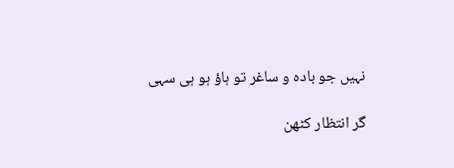نہیں جو بادہ و ساغر تو ہاؤ ہو ہی سہی

گر انتظار کٹھن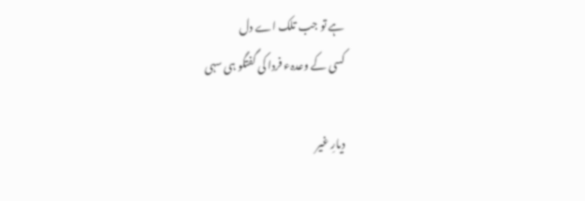ہے تو جب تلک اے دل
کسی کے وعدہء فردا کی گفتگو ہی سہی

دیارِ غیر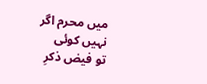میں محرم اگر نہیں کوئی
تو فیض ذکرِ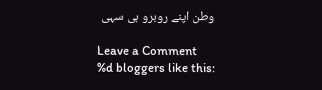وطن اپنے روبرو ہی سہی

Leave a Comment
%d bloggers like this: